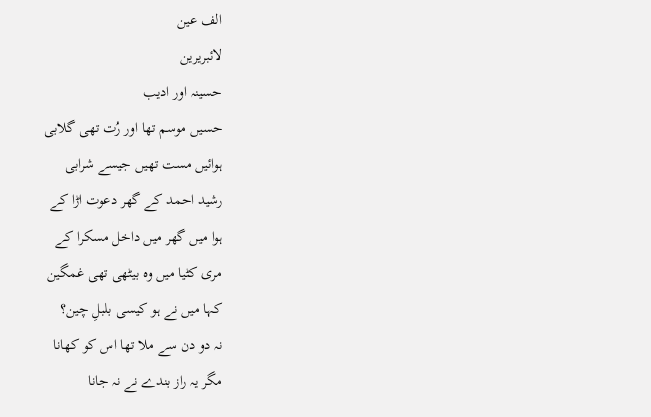الف عین
لائبریرین
حسینہ اور ادیب
حسیں موسم تھا اور رُت تھی گلابی
ہوائیں مست تھیں جیسے شرابی
رشید احمد کے گھر دعوت اڑا کے
ہوا میں گھر میں داخل مسکرا کے
مری کٹیا میں وہ بیٹھی تھی غمگین
کہا میں نے ہو کیسی بلبلِ چین؟
نہ دو دن سے ملا تھا اس کو کھانا
مگر یہ راز بندے نے نہ جانا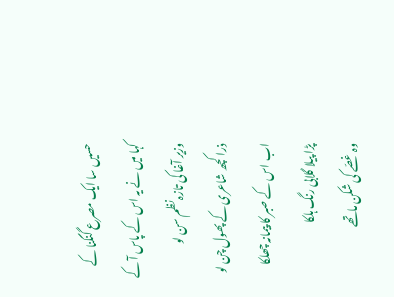حسیں سا ایک مصرع گنگنا کے
کہا میں نے یہ اس کے پاس آ کے
وزیر آغا کی تازہ نظم سن لو
ذرا کچھ شاعری کے پھول چن لو
اب اس کے صبر کا پیمانہ چھلکا
پڑا پیلا گلابی رنگ ہلکا
وہ غصّے کی شکن ماتھے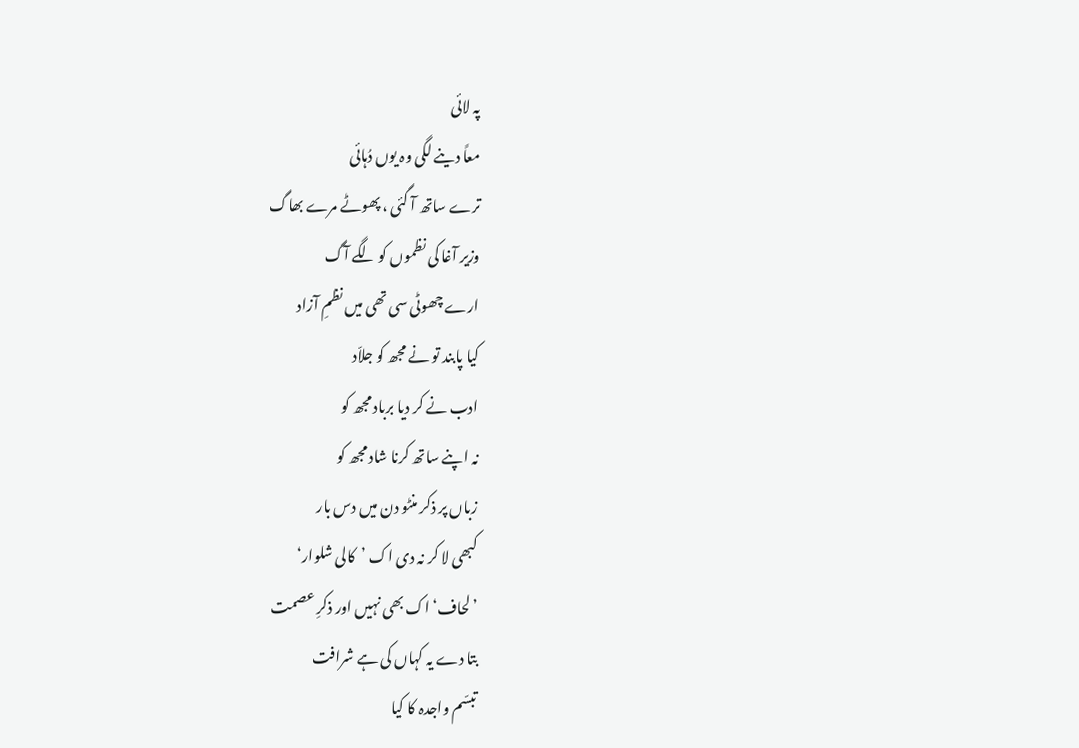پہ لائی
معاً دینے لگی وہ یوں دُہائی
ترے ساتھ آ گئی ، پھوٹے مرے بھاگ
وزیر آغا کی نظموں کو لگے آگ
ارے چھوٹی سی تھی میں نظمِ آزاد
کیا پابند تو نے مجھ کو جلاّد
ادب نے کر دیا برباد مجھ کو
نہ اپنے ساتھ کرنا شاد مجھ کو
زباں پر ذکر منٹو دن میں دس بار
کبھی لا کر نہ دی اک ’کالی شلوار‘
’لحاف‘ اک بھی نہیں اور ذکرِ عصمت
بتا دے یہ کہاں کی ہے شرافت
تبسّم واجدہ کا کیا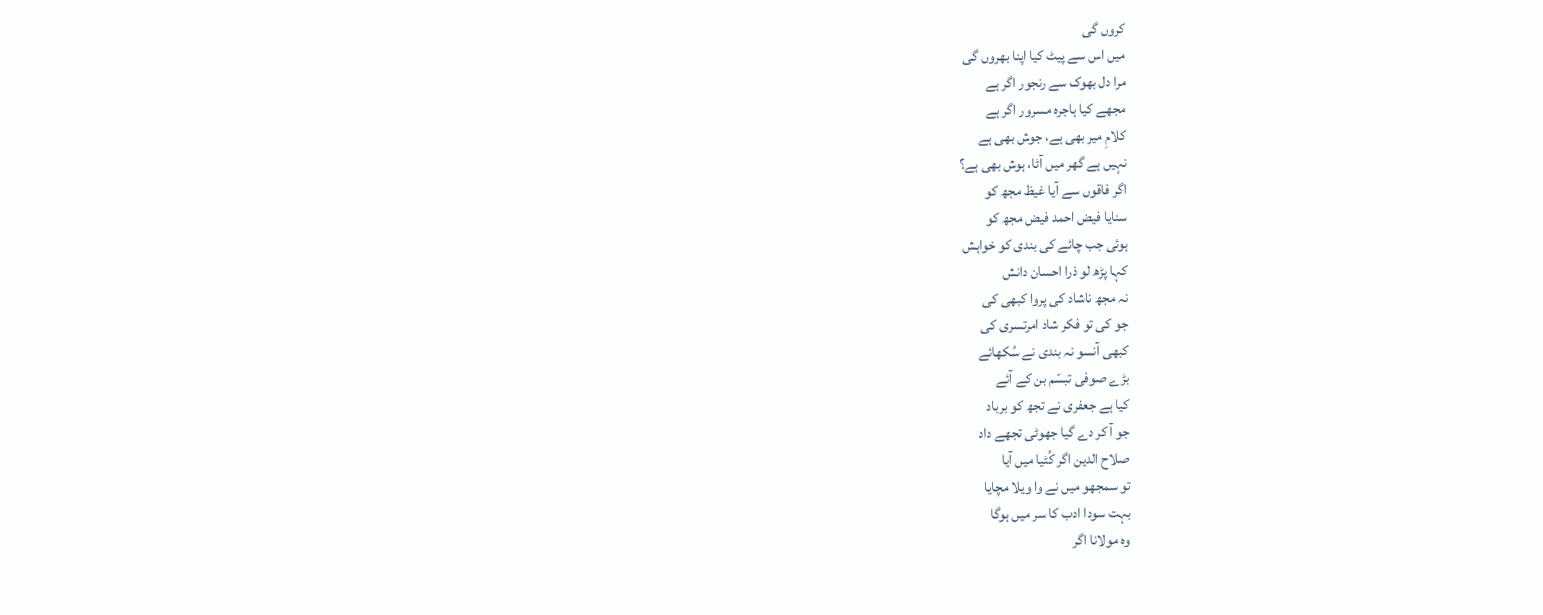کروں گی
میں اس سے پیٹ کیا اپنا بھروں گی
مرا دل بھوک سے رنجور اگر ہے
مجھے کیا ہاجرہ مسرور اگر ہے
کلامِ میر بھی ہے، جوش بھی ہے
نہیں ہے گھر میں آٹا، ہوش بھی ہے؟
اگر فاقوں سے آیا غیظ مجھ کو
سنایا فیض احمد فیض مجھ کو
ہوئی جب چائے کی بندی کو خواہش
کہا پڑھ لو ذرا احسان دانش
نہ مجھ ناشاد کی پروا کبھی کی
جو کی تو فکر شاد امرتسری کی
کبھی آنسو نہ بندی نے سُکھائے
بڑے صوفی تبسّم بن کے آئے
کیا ہے جعفری نے تجھ کو برباد
جو آ کر دے گیا جھوٹی تجھے داد
صلاح الدین اگر کُٹیا میں آیا
تو سمجھو میں نے وا ویلا مچایا
بہت سودا ادب کا سر میں ہوگا
وہ مولانا اگر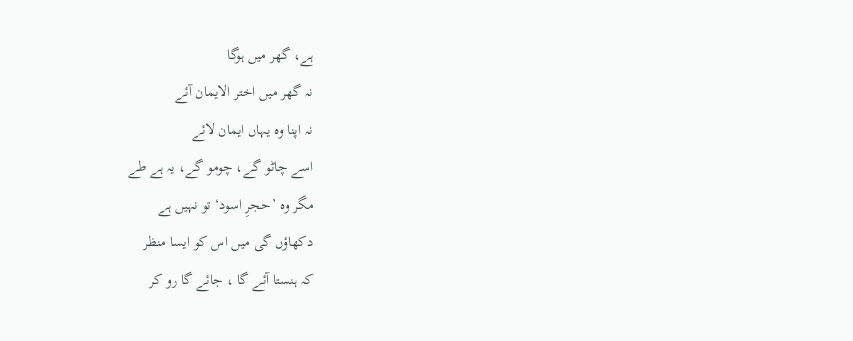ہے، گھر میں ہوگا
نہ گھر میں اختر الایمان آئے
نہ اپنا وہ یہاں ایمان لائے
اسے چاٹو گے، چومو گے، یہ ہے طے
مگر وہ ’حجرِ اسود‘ تو نہیں ہے
دکھاؤں گی میں اس کو ایسا منظر
کہ ہنستا آئے گا ، جائے گا رو کر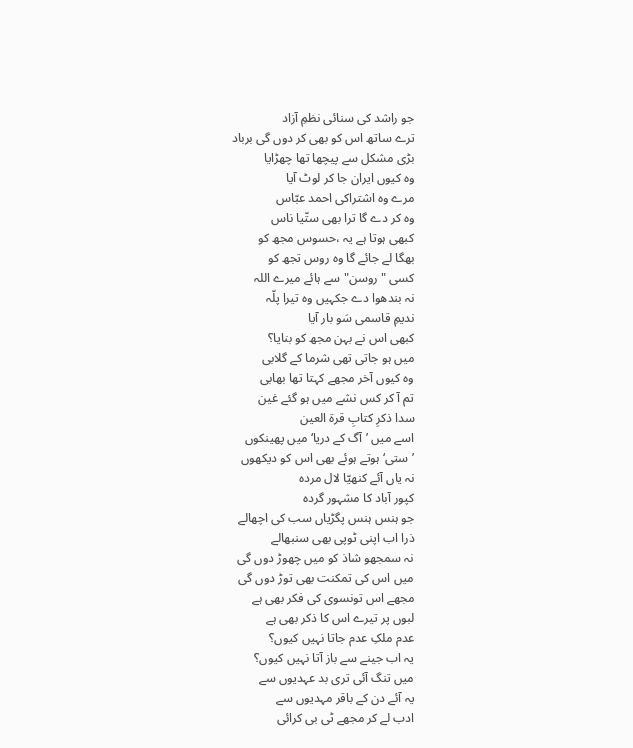جو راشد کی سنائی نظمِ آزاد
ترے ساتھ اس کو بھی کر دوں گی برباد
بڑی مشکل سے پیچھا تھا چھڑایا
وہ کیوں ایران جا کر لوٹ آیا
مرے وہ اشتراکی احمد عبّاس
وہ کر دے گا ترا بھی ستّیا ناس
کبھی ہوتا ہے یہ ،حسوس مجھ کو
بھگا لے جائے گا وہ روس تجھ کو
کسی "روسن" سے ہائے میرے اللہ
نہ بندھوا دے جکہیں وہ تیرا پلّہ
ندیمِ قاسمی سَو بار آیا
کبھی اس نے بہن مجھ کو بنایا؟
میں ہو جاتی تھی شرما کے گلابی
وہ کیوں آخر مجھے کہتا تھا بھابی
تم آ کر کس نشے میں ہو گئے غین
سدا ذکرِ کتابِ قرۃ العین
اسے میں ’آگ کے دریا‘ میں پھینکوں
’ستی‘ ہوتے ہوئے بھی اس کو دیکھوں
نہ یاں آئے کنھیّا لال مردہ
کپور آباد کا مشہور گردہ
جو ہنس ہنس پگڑیاں سب کی اچھالے
ذرا اب اپنی ٹوپی بھی سنبھالے
نہ سمجھو شاذ کو میں چھوڑ دوں گی
میں اس کی تمکنت بھی توڑ دوں گی
مجھے اس تونسوی کی فکر بھی ہے
لبوں پر تیرے اس کا ذکر بھی ہے
عدم ملکِ عدم جاتا نہیں کیوں؟
یہ اب جینے سے باز آتا نہیں کیوں؟
میں تنگ آئی تری بد عہدیوں سے
یہ آئے دن کے باقر مہدیوں سے
ادب لے کر مجھے ٹی بی کرائی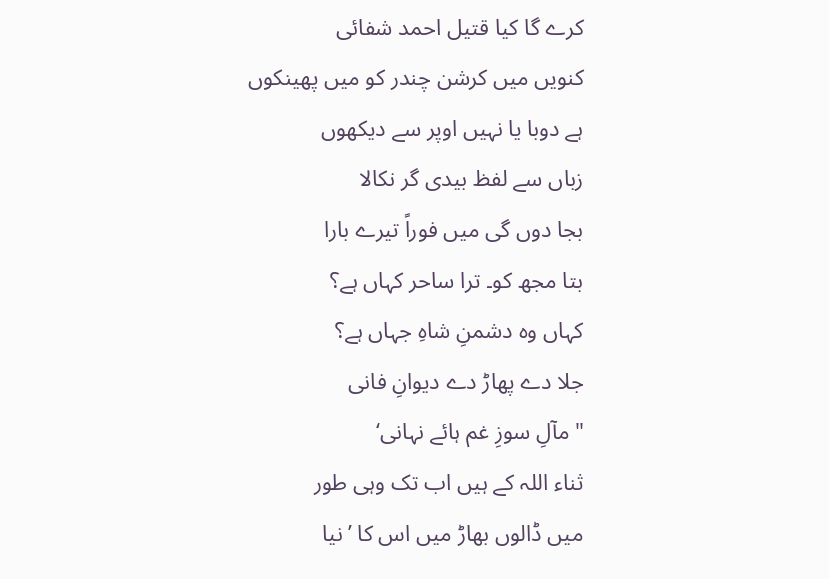کرے گا کیا قتیل احمد شفائی
کنویں میں کرشن چندر کو میں پھینکوں
ہے دوبا یا نہیں اوپر سے دیکھوں
زباں سے لفظ بیدی گر نکالا
بجا دوں گی میں فوراً تیرے بارا
بتا مجھ کو۔ ترا ساحر کہاں ہے؟
کہاں وہ دشمنِ شاہِ جہاں ہے؟
جلا دے پھاڑ دے دیوانِ فانی
"مآلِ سوزِ غم ہائے نہانی‘
ثناء اللہ کے ہیں اب تک وہی طور
میں ڈالوں بھاڑ میں اس کا ’نیا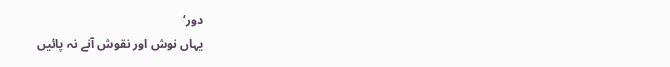دور‘
یہاں نوش اور نقوش آنے نہ پائیں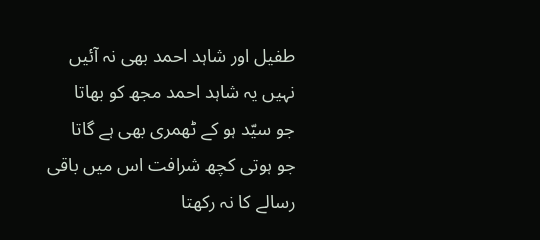طفیل اور شاہد احمد بھی نہ آئیں
نہیں یہ شاہد احمد مجھ کو بھاتا
جو سیّد ہو کے ٹھمری بھی ہے گاتا
جو ہوتی کچھ شرافت اس میں باقی
رسالے کا نہ رکھتا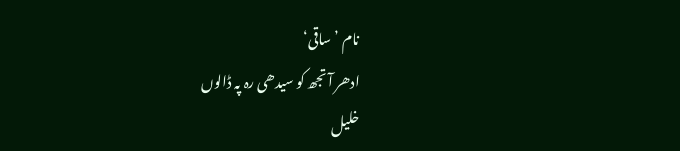نام ’ساقی‘
ادھر آ تجھ کو سیدھی رہ پہ ڈالوں
خلیل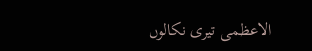الاعظمی تیری نکالوں